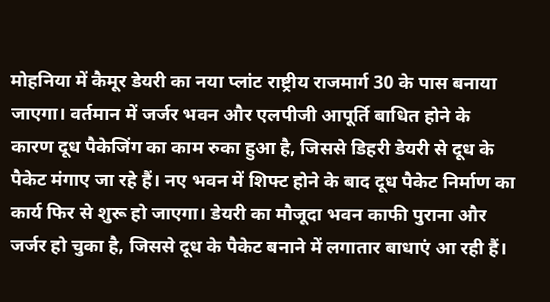मोहनिया में कैमूर डेयरी का नया प्लांट राष्ट्रीय राजमार्ग 30 के पास बनाया जाएगा। वर्तमान में जर्जर भवन और एलपीजी आपूर्ति बाधित होने के कारण दूध पैकेजिंग का काम रुका हुआ है, जिससे डिहरी डेयरी से दूध के पैकेट मंगाए जा रहे हैं। नए भवन में शिफ्ट होने के बाद दूध पैकेट निर्माण का कार्य फिर से शुरू हो जाएगा। डेयरी का मौजूदा भवन काफी पुराना और जर्जर हो चुका है, जिससे दूध के पैकेट बनाने में लगातार बाधाएं आ रही हैं।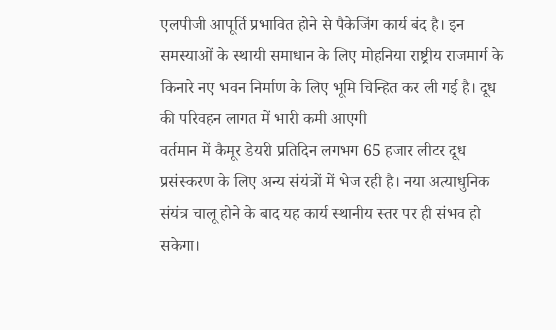एलपीजी आपूर्ति प्रभावित होने से पैकेजिंग कार्य बंद है। इन समस्याओं के स्थायी समाधान के लिए मोहनिया राष्ट्रीय राजमार्ग के किनारे नए भवन निर्माण के लिए भूमि चिन्हित कर ली गई है। दूध की परिवहन लागत में भारी कमी आएगी
वर्तमान में कैमूर डेयरी प्रतिदिन लगभग 65 हजार लीटर दूध प्रसंस्करण के लिए अन्य संयंत्रों में भेज रही है। नया अत्याधुनिक संयंत्र चालू होने के बाद यह कार्य स्थानीय स्तर पर ही संभव हो सकेगा।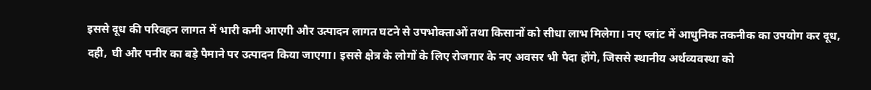इससे दूध की परिवहन लागत में भारी कमी आएगी और उत्पादन लागत घटने से उपभोक्ताओं तथा किसानों को सीधा लाभ मिलेगा। नए प्लांट में आधुनिक तकनीक का उपयोग कर दूध, दही, घी और पनीर का बड़े पैमाने पर उत्पादन किया जाएगा। इससे क्षेत्र के लोगों के लिए रोजगार के नए अवसर भी पैदा होंगे, जिससे स्थानीय अर्थव्यवस्था को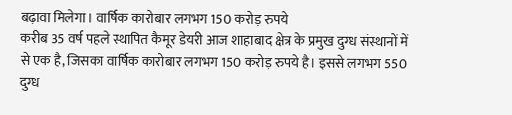बढ़ावा मिलेगा। वार्षिक कारोबार लगभग 150 करोड़ रुपये
करीब 35 वर्ष पहले स्थापित कैमूर डेयरी आज शाहाबाद क्षेत्र के प्रमुख दुग्ध संस्थानों में से एक है, जिसका वार्षिक कारोबार लगभग 150 करोड़ रुपये है। इससे लगभग 550 दुग्ध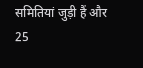समितियां जुड़ी हैं और 25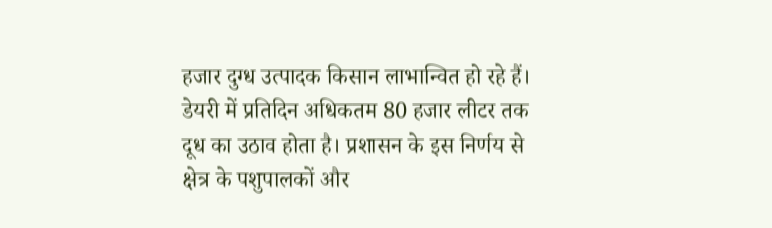हजार दुग्ध उत्पादक किसान लाभान्वित हो रहे हैं। डेयरी में प्रतिदिन अधिकतम 80 हजार लीटर तक दूध का उठाव होता है। प्रशासन के इस निर्णय से क्षेत्र के पशुपालकों और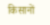किसानों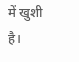में खुशी है।